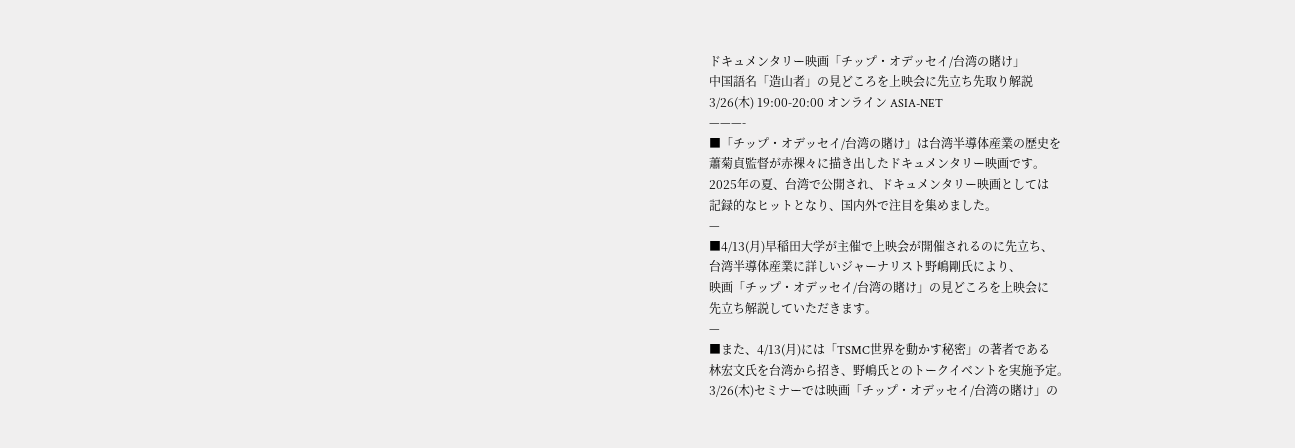ドキュメンタリー映画「チップ・オデッセイ/台湾の賭け」
中国語名「造山者」の見どころを上映会に先立ち先取り解説
3/26(木) 19:00-20:00 オンライン ASIA-NET
———-
■「チップ・オデッセイ/台湾の賭け」は台湾半導体産業の歴史を
蕭菊貞監督が赤裸々に描き出したドキュメンタリー映画です。
2025年の夏、台湾で公開され、ドキュメンタリー映画としては
記録的なヒットとなり、国内外で注目を集めました。
—
■4/13(月)早稲田大学が主催で上映会が開催されるのに先立ち、
台湾半導体産業に詳しいジャーナリスト野嶋剛氏により、
映画「チップ・オデッセイ/台湾の賭け」の見どころを上映会に
先立ち解説していただきます。
—
■また、4/13(月)には「TSMC世界を動かす秘密」の著者である
林宏文氏を台湾から招き、野嶋氏とのトークイベントを実施予定。
3/26(木)セミナーでは映画「チップ・オデッセイ/台湾の賭け」の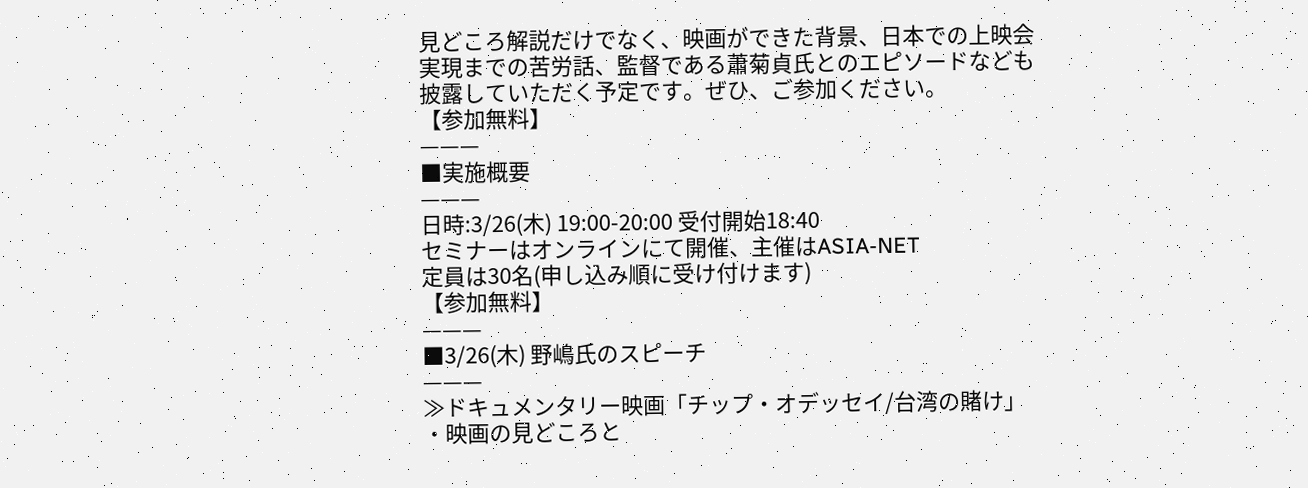見どころ解説だけでなく、映画ができた背景、日本での上映会
実現までの苦労話、監督である蕭菊貞氏とのエピソードなども
披露していただく予定です。ぜひ、ご参加ください。
【参加無料】
———
■実施概要
———
日時:3/26(木) 19:00-20:00 受付開始18:40
セミナーはオンラインにて開催、主催はASIA-NET
定員は30名(申し込み順に受け付けます)
【参加無料】
———
■3/26(木) 野嶋氏のスピーチ
———
≫ドキュメンタリー映画「チップ・オデッセイ/台湾の賭け」
・映画の見どころと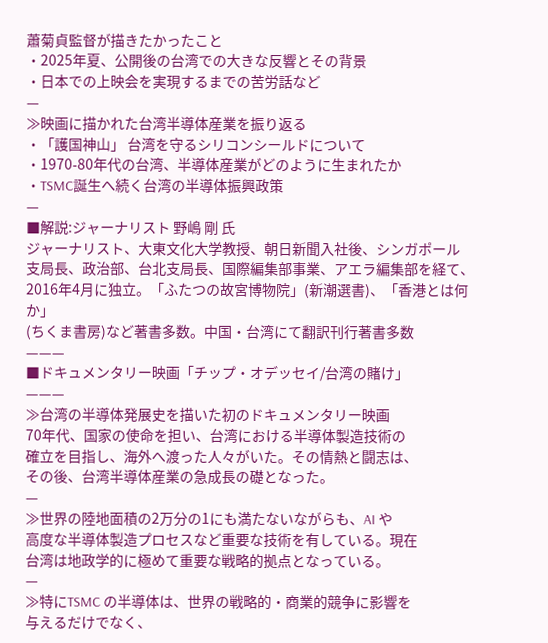蕭菊貞監督が描きたかったこと
・2025年夏、公開後の台湾での大きな反響とその背景
・日本での上映会を実現するまでの苦労話など
—
≫映画に描かれた台湾半導体産業を振り返る
・「護国神山」 台湾を守るシリコンシールドについて
・1970-80年代の台湾、半導体産業がどのように生まれたか
・TSMC誕生へ続く台湾の半導体振興政策
—
■解説:ジャーナリスト 野嶋 剛 氏
ジャーナリスト、大東文化大学教授、朝日新聞入社後、シンガポール
支局長、政治部、台北支局長、国際編集部事業、アエラ編集部を経て、
2016年4月に独立。「ふたつの故宮博物院」(新潮選書)、「香港とは何か」
(ちくま書房)など著書多数。中国・台湾にて翻訳刊行著書多数
———
■ドキュメンタリー映画「チップ・オデッセイ/台湾の賭け」
———
≫台湾の半導体発展史を描いた初のドキュメンタリー映画
70年代、国家の使命を担い、台湾における半導体製造技術の
確立を目指し、海外へ渡った人々がいた。その情熱と闘志は、
その後、台湾半導体産業の急成長の礎となった。
—
≫世界の陸地面積の2万分の1にも満たないながらも、AI や
高度な半導体製造プロセスなど重要な技術を有している。現在
台湾は地政学的に極めて重要な戦略的拠点となっている。
—
≫特にTSMC の半導体は、世界の戦略的・商業的競争に影響を
与えるだけでなく、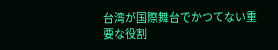台湾が国際舞台でかつてない重要な役割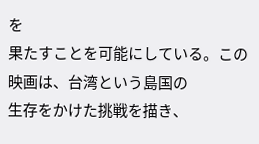を
果たすことを可能にしている。この映画は、台湾という島国の
生存をかけた挑戦を描き、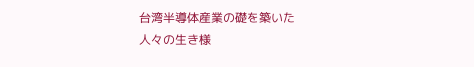台湾半導体産業の礎を築いた
人々の生き様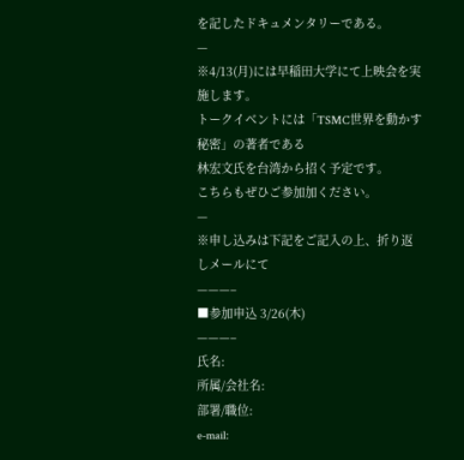を記したドキュメンタリーである。
—
※4/13(月)には早稲田大学にて上映会を実施します。
トークイベントには「TSMC世界を動かす秘密」の著者である
林宏文氏を台湾から招く予定です。
こちらもぜひご参加加ください。
—
※申し込みは下記をご記入の上、折り返しメールにて
———–
■参加申込 3/26(木)
———–
氏名:
所属/会社名:
部署/職位:
e-mail: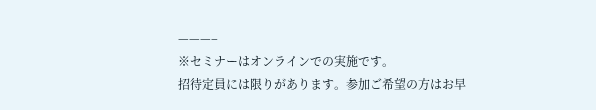———–
※セミナーはオンラインでの実施です。
招待定員には限りがあります。参加ご希望の方はお早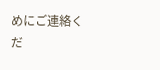めにご連絡くだ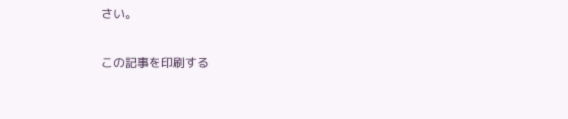さい。

この記事を印刷する